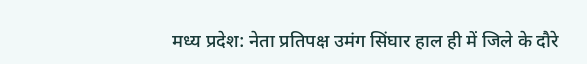मध्य प्रदेश: नेता प्रतिपक्ष उमंग सिंघार हाल ही में जिले के दौरे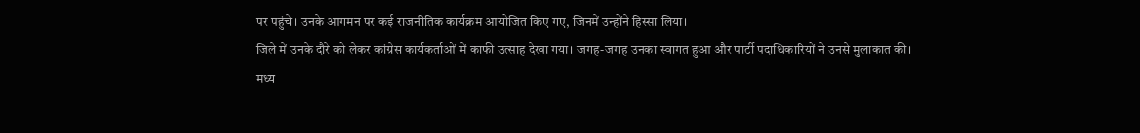पर पहुंचे। उनके आगमन पर कई राजनीतिक कार्यक्रम आयोजित किए गए, जिनमें उन्होंने हिस्सा लिया।
जिले में उनके दौरे को लेकर कांग्रेस कार्यकर्ताओं में काफी उत्साह देखा गया। जगह-जगह उनका स्वागत हुआ और पार्टी पदाधिकारियों ने उनसे मुलाकात की।
मध्य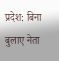प्रदेश: बिना बुलाए नेता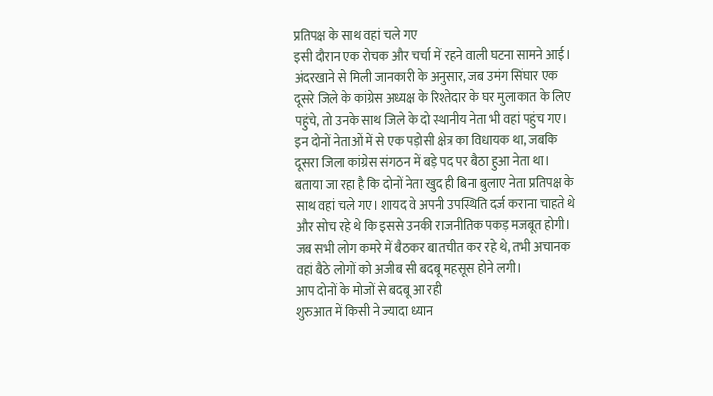प्रतिपक्ष के साथ वहां चले गए
इसी दौरान एक रोचक और चर्चा में रहने वाली घटना सामने आई।
अंदरखाने से मिली जानकारी के अनुसार, जब उमंग सिंघार एक दूसरे जिले के कांग्रेस अध्यक्ष के रिश्तेदार के घर मुलाकात के लिए पहुंचे, तो उनके साथ जिले के दो स्थानीय नेता भी वहां पहुंच गए।
इन दोनों नेताओं में से एक पड़ोसी क्षेत्र का विधायक था, जबकि दूसरा जिला कांग्रेस संगठन में बड़े पद पर बैठा हुआ नेता था।
बताया जा रहा है कि दोनों नेता खुद ही बिना बुलाए नेता प्रतिपक्ष के साथ वहां चले गए। शायद वे अपनी उपस्थिति दर्ज कराना चाहते थे और सोच रहे थे कि इससे उनकी राजनीतिक पकड़ मजबूत होगी।
जब सभी लोग कमरे में बैठकर बातचीत कर रहे थे, तभी अचानक वहां बैठे लोगों को अजीब सी बदबू महसूस होने लगी।
आप दोनों के मोजों से बदबू आ रही
शुरुआत में किसी ने ज्यादा ध्यान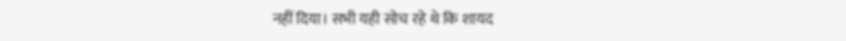नहीं दिया। सभी यही सोच रहे थे कि शायद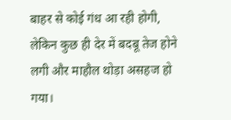बाहर से कोई गंध आ रही होगी, लेकिन कुछ ही देर में बदबू तेज होने लगी और माहौल थोड़ा असहज हो गया।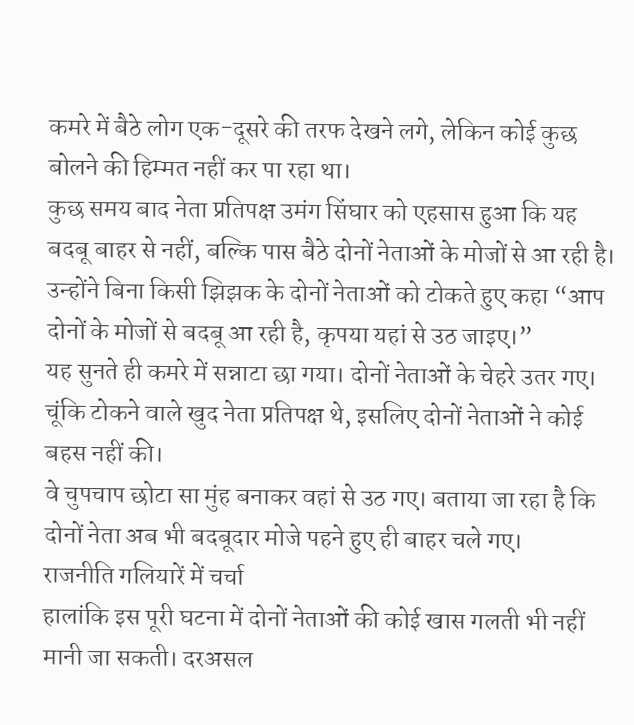कमरे में बैठे लोग एक-दूसरे की तरफ देखने लगे, लेकिन कोई कुछ बोलने की हिम्मत नहीं कर पा रहा था।
कुछ समय बाद नेता प्रतिपक्ष उमंग सिंघार को एहसास हुआ कि यह बदबू बाहर से नहीं, बल्कि पास बैठे दोनों नेताओं के मोजों से आ रही है।
उन्होंने बिना किसी झिझक के दोनों नेताओं को टोकते हुए कहा “आप दोनों के मोजों से बदबू आ रही है, कृपया यहां से उठ जाइए।”
यह सुनते ही कमरे में सन्नाटा छा गया। दोनों नेताओं के चेहरे उतर गए। चूंकि टोकने वाले खुद नेता प्रतिपक्ष थे, इसलिए दोनों नेताओं ने कोई बहस नहीं की।
वे चुपचाप छोटा सा मुंह बनाकर वहां से उठ गए। बताया जा रहा है कि दोनों नेता अब भी बदबूदार मोजे पहने हुए ही बाहर चले गए।
राजनीति गलियारें में चर्चा
हालांकि इस पूरी घटना में दोनों नेताओं की कोई खास गलती भी नहीं मानी जा सकती। दरअसल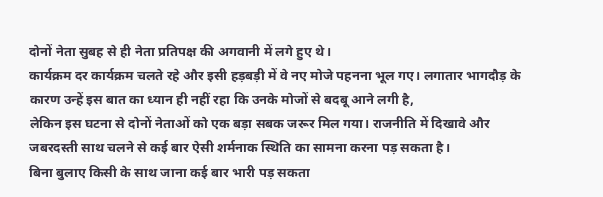दोनों नेता सुबह से ही नेता प्रतिपक्ष की अगवानी में लगे हुए थे।
कार्यक्रम दर कार्यक्रम चलते रहे और इसी हड़बड़ी में वे नए मोजे पहनना भूल गए। लगातार भागदौड़ के कारण उन्हें इस बात का ध्यान ही नहीं रहा कि उनके मोजों से बदबू आने लगी है,
लेकिन इस घटना से दोनों नेताओं को एक बड़ा सबक जरूर मिल गया। राजनीति में दिखावे और जबरदस्ती साथ चलने से कई बार ऐसी शर्मनाक स्थिति का सामना करना पड़ सकता है।
बिना बुलाए किसी के साथ जाना कई बार भारी पड़ सकता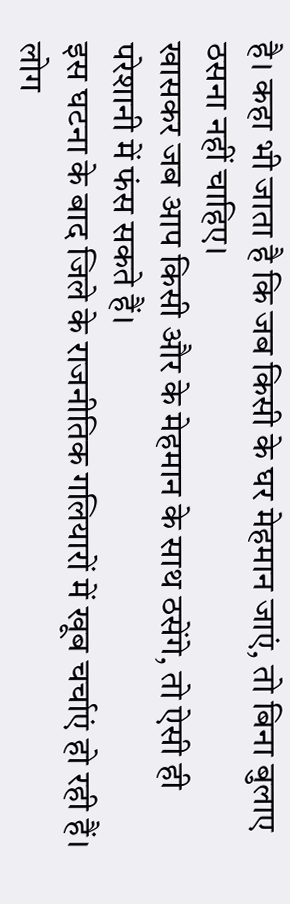है। कहा भी जाता है कि जब किसी के घर मेहमान जाएं, तो बिना बुलाए ठसना नहीं चाहिए।
खासकर जब आप किसी और के मेहमान के साथ ठसेंगे, तो ऐसी ही परेशानी में फंस सकते हैं।
इस घटना के बाद जिले के राजनीतिक गलियारों में खूब चर्चाएं हो रही हैं। लोग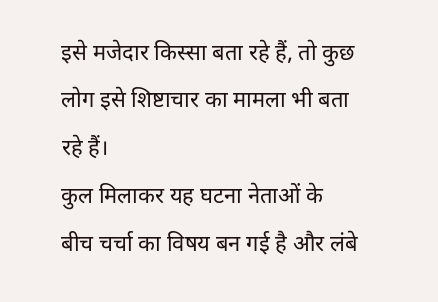इसे मजेदार किस्सा बता रहे हैं, तो कुछ लोग इसे शिष्टाचार का मामला भी बता रहे हैं।
कुल मिलाकर यह घटना नेताओं के बीच चर्चा का विषय बन गई है और लंबे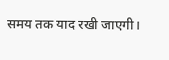समय तक याद रखी जाएगी।